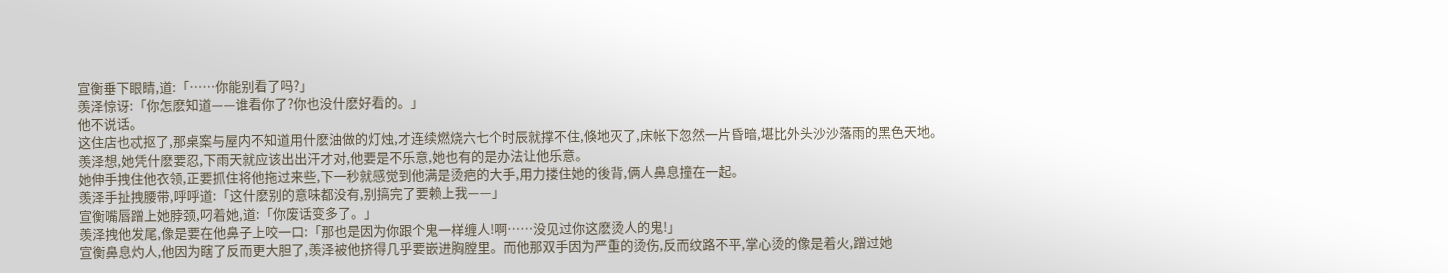宣衡垂下眼睛,道:「……你能别看了吗?」
羡泽惊讶:「你怎麽知道——谁看你了?你也没什麽好看的。」
他不说话。
这住店也忒抠了,那桌案与屋内不知道用什麽油做的灯烛,才连续燃烧六七个时辰就撑不住,倏地灭了,床帐下忽然一片昏暗,堪比外头沙沙落雨的黑色天地。
羡泽想,她凭什麽要忍,下雨天就应该出出汗才对,他要是不乐意,她也有的是办法让他乐意。
她伸手拽住他衣领,正要抓住将他拖过来些,下一秒就感觉到他满是烫疤的大手,用力搂住她的後背,俩人鼻息撞在一起。
羡泽手扯拽腰带,呼呼道:「这什麽别的意味都没有,别搞完了要赖上我——」
宣衡嘴唇蹭上她脖颈,叼着她,道:「你废话变多了。」
羡泽拽他发尾,像是要在他鼻子上咬一口:「那也是因为你跟个鬼一样缠人!啊……没见过你这麽烫人的鬼!」
宣衡鼻息灼人,他因为瞎了反而更大胆了,羡泽被他挤得几乎要嵌进胸膛里。而他那双手因为严重的烫伤,反而纹路不平,掌心烫的像是着火,蹭过她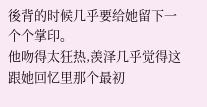後背的时候几乎要给她留下一个个掌印。
他吻得太狂热,羡泽几乎觉得这跟她回忆里那个最初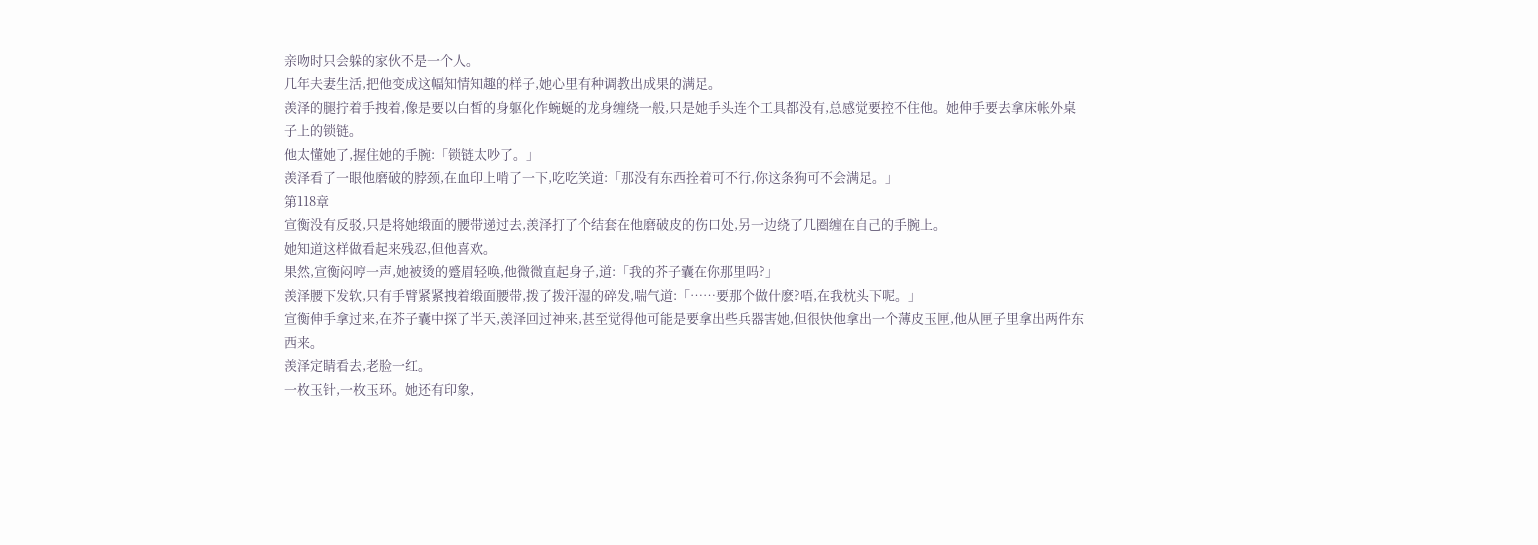亲吻时只会躲的家伙不是一个人。
几年夫妻生活,把他变成这幅知情知趣的样子,她心里有种调教出成果的满足。
羡泽的腿拧着手拽着,像是要以白皙的身躯化作蜿蜒的龙身缠绕一般,只是她手头连个工具都没有,总感觉要控不住他。她伸手要去拿床帐外桌子上的锁链。
他太懂她了,握住她的手腕:「锁链太吵了。」
羡泽看了一眼他磨破的脖颈,在血印上啃了一下,吃吃笑道:「那没有东西拴着可不行,你这条狗可不会满足。」
第118章
宣衡没有反驳,只是将她缎面的腰带递过去,羡泽打了个结套在他磨破皮的伤口处,另一边绕了几圈缠在自己的手腕上。
她知道这样做看起来残忍,但他喜欢。
果然,宣衡闷哼一声,她被烫的蹙眉轻唤,他微微直起身子,道:「我的芥子囊在你那里吗?」
羡泽腰下发软,只有手臂紧紧拽着缎面腰带,拨了拨汗湿的碎发,喘气道:「……要那个做什麽?唔,在我枕头下呢。」
宣衡伸手拿过来,在芥子囊中探了半天,羡泽回过神来,甚至觉得他可能是要拿出些兵器害她,但很快他拿出一个薄皮玉匣,他从匣子里拿出两件东西来。
羡泽定睛看去,老脸一红。
一枚玉针,一枚玉环。她还有印象,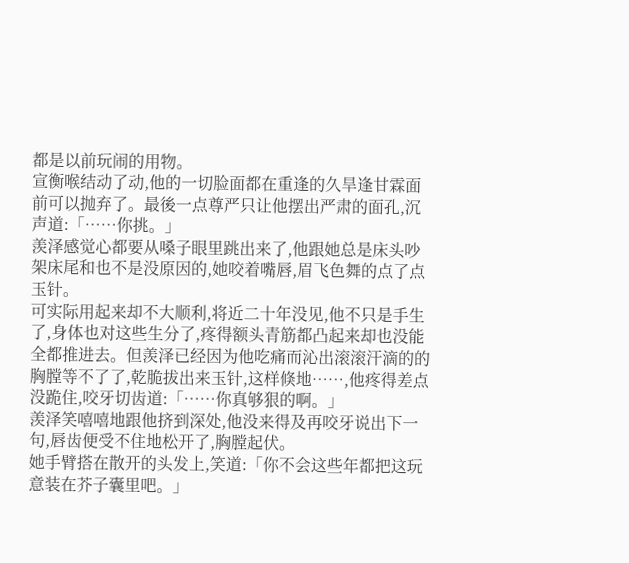都是以前玩闹的用物。
宣衡喉结动了动,他的一切脸面都在重逢的久旱逢甘霖面前可以抛弃了。最後一点尊严只让他摆出严肃的面孔,沉声道:「……你挑。」
羡泽感觉心都要从嗓子眼里跳出来了,他跟她总是床头吵架床尾和也不是没原因的,她咬着嘴唇,眉飞色舞的点了点玉针。
可实际用起来却不大顺利,将近二十年没见,他不只是手生了,身体也对这些生分了,疼得额头青筋都凸起来却也没能全都推进去。但羡泽已经因为他吃痛而沁出滚滚汗滴的的胸膛等不了了,乾脆拔出来玉针,这样倏地……,他疼得差点没跪住,咬牙切齿道:「……你真够狠的啊。」
羡泽笑嘻嘻地跟他挤到深处,他没来得及再咬牙说出下一句,唇齿便受不住地松开了,胸膛起伏。
她手臂搭在散开的头发上,笑道:「你不会这些年都把这玩意装在芥子囊里吧。」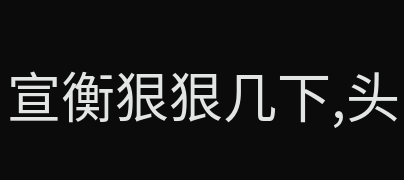宣衡狠狠几下,头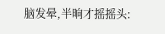脑发晕,半晌才摇摇头: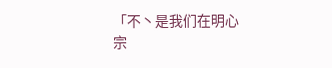「不丶是我们在明心宗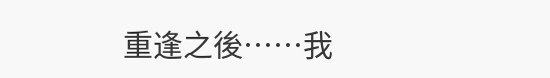重逢之後……我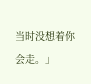当时没想着你会走。」